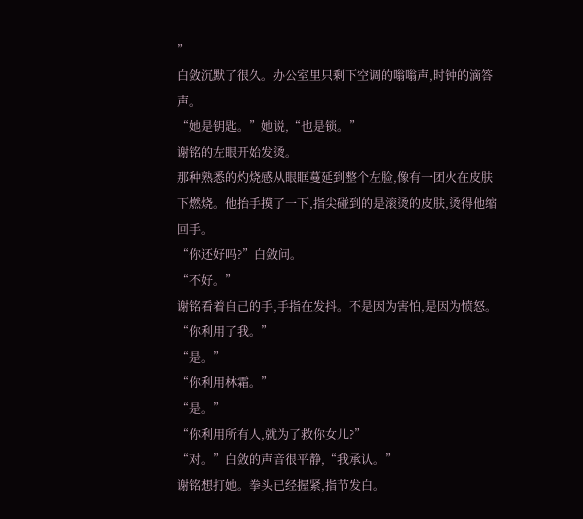”
白敛沉默了很久。办公室里只剩下空调的嗡嗡声,时钟的滴答声。
“她是钥匙。”她说,“也是锁。”
谢铭的左眼开始发烫。
那种熟悉的灼烧感从眼眶蔓延到整个左脸,像有一团火在皮肤下燃烧。他抬手摸了一下,指尖碰到的是滚烫的皮肤,烫得他缩回手。
“你还好吗?”白敛问。
“不好。”
谢铭看着自己的手,手指在发抖。不是因为害怕,是因为愤怒。
“你利用了我。”
“是。”
“你利用林霜。”
“是。”
“你利用所有人,就为了救你女儿?”
“对。”白敛的声音很平静,“我承认。”
谢铭想打她。拳头已经握紧,指节发白。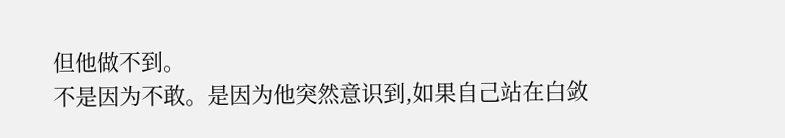但他做不到。
不是因为不敢。是因为他突然意识到,如果自己站在白敛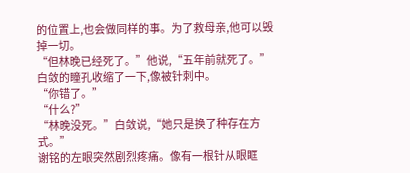的位置上,也会做同样的事。为了救母亲,他可以毁掉一切。
“但林晚已经死了。”他说,“五年前就死了。”
白敛的瞳孔收缩了一下,像被针刺中。
“你错了。”
“什么?”
“林晚没死。”白敛说,“她只是换了种存在方式。”
谢铭的左眼突然剧烈疼痛。像有一根针从眼眶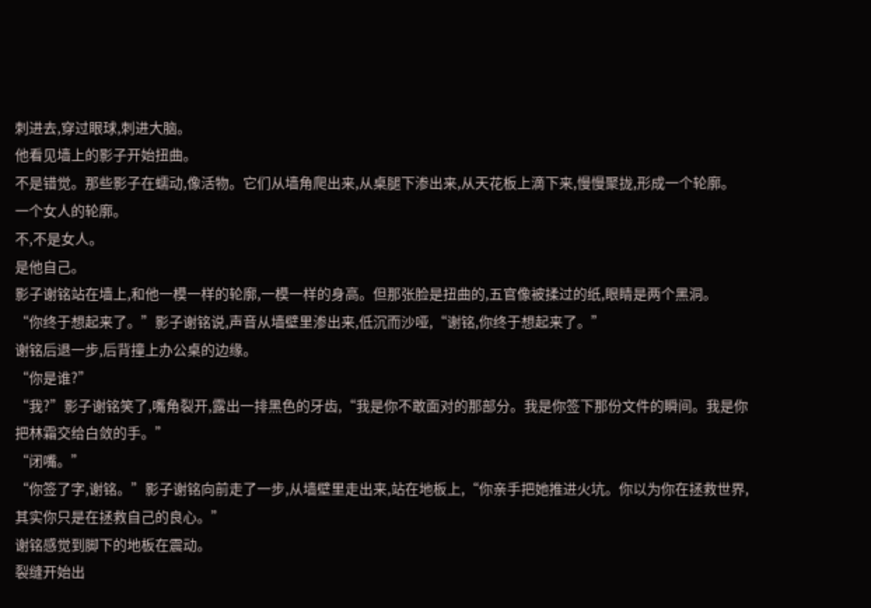刺进去,穿过眼球,刺进大脑。
他看见墙上的影子开始扭曲。
不是错觉。那些影子在蠕动,像活物。它们从墙角爬出来,从桌腿下渗出来,从天花板上滴下来,慢慢聚拢,形成一个轮廓。
一个女人的轮廓。
不,不是女人。
是他自己。
影子谢铭站在墙上,和他一模一样的轮廓,一模一样的身高。但那张脸是扭曲的,五官像被揉过的纸,眼睛是两个黑洞。
“你终于想起来了。”影子谢铭说,声音从墙壁里渗出来,低沉而沙哑,“谢铭,你终于想起来了。”
谢铭后退一步,后背撞上办公桌的边缘。
“你是谁?”
“我?”影子谢铭笑了,嘴角裂开,露出一排黑色的牙齿,“我是你不敢面对的那部分。我是你签下那份文件的瞬间。我是你把林霜交给白敛的手。”
“闭嘴。”
“你签了字,谢铭。”影子谢铭向前走了一步,从墙壁里走出来,站在地板上,“你亲手把她推进火坑。你以为你在拯救世界,其实你只是在拯救自己的良心。”
谢铭感觉到脚下的地板在震动。
裂缝开始出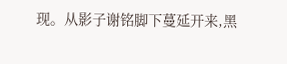现。从影子谢铭脚下蔓延开来,黑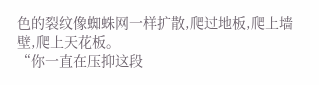色的裂纹像蜘蛛网一样扩散,爬过地板,爬上墙壁,爬上天花板。
“你一直在压抑这段